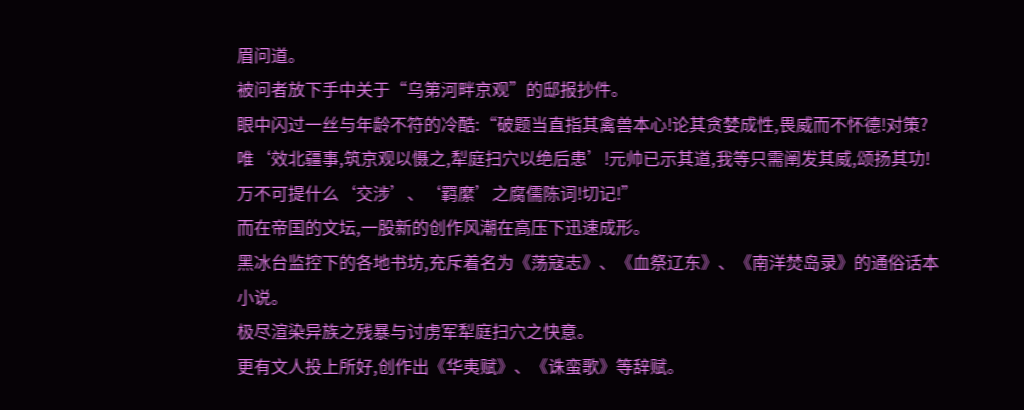眉问道。
被问者放下手中关于“乌第河畔京观”的邸报抄件。
眼中闪过一丝与年龄不符的冷酷:“破题当直指其禽兽本心!论其贪婪成性,畏威而不怀德!对策?唯‘效北疆事,筑京观以慑之,犁庭扫穴以绝后患’!元帅已示其道,我等只需阐发其威,颂扬其功!万不可提什么‘交涉’、‘羁縻’之腐儒陈词!切记!”
而在帝国的文坛,一股新的创作风潮在高压下迅速成形。
黑冰台监控下的各地书坊,充斥着名为《荡寇志》、《血祭辽东》、《南洋焚岛录》的通俗话本小说。
极尽渲染异族之残暴与讨虏军犁庭扫穴之快意。
更有文人投上所好,创作出《华夷赋》、《诛蛮歌》等辞赋。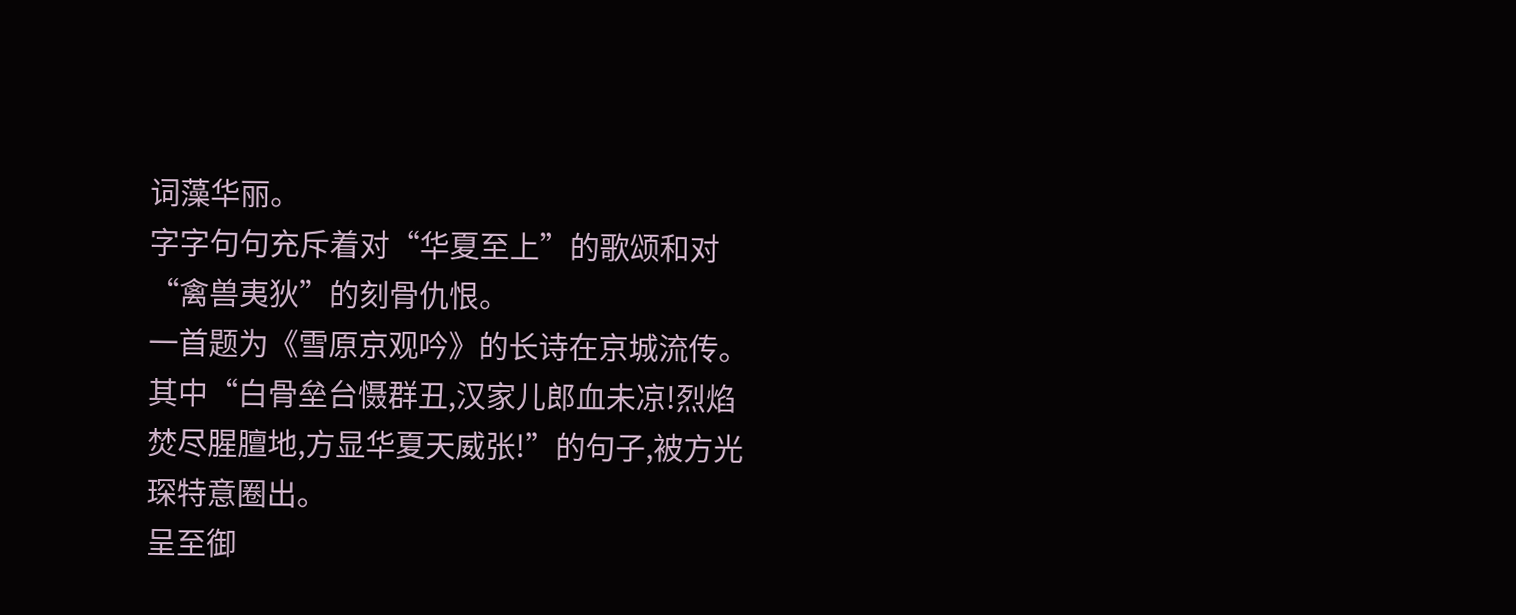词藻华丽。
字字句句充斥着对“华夏至上”的歌颂和对“禽兽夷狄”的刻骨仇恨。
一首题为《雪原京观吟》的长诗在京城流传。
其中“白骨垒台慑群丑,汉家儿郎血未凉!烈焰焚尽腥膻地,方显华夏天威张!”的句子,被方光琛特意圈出。
呈至御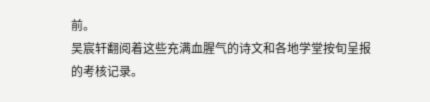前。
吴宸轩翻阅着这些充满血腥气的诗文和各地学堂按旬呈报的考核记录。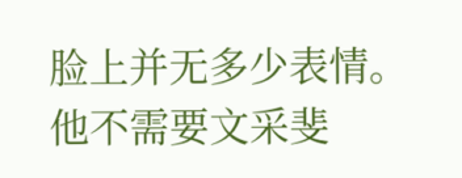脸上并无多少表情。
他不需要文采斐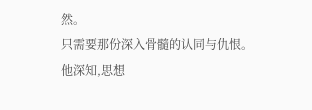然。
只需要那份深入骨髓的认同与仇恨。
他深知,思想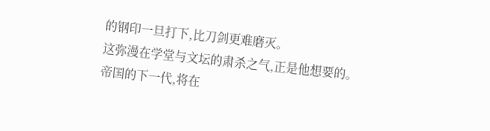的钢印一旦打下,比刀剑更难磨灭。
这弥漫在学堂与文坛的肃杀之气,正是他想要的。
帝国的下一代,将在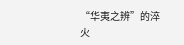“华夷之辨”的淬火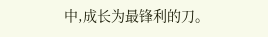中,成长为最锋利的刀。